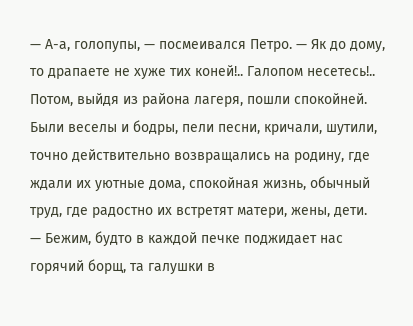— А-а, голопупы, — посмеивался Петро. — Як до дому, то драпаете не хуже тих коней!.. Галопом несетесь!..
Потом, выйдя из района лагеря, пошли спокойней.
Были веселы и бодры, пели песни, кричали, шутили, точно действительно возвращались на родину, где ждали их уютные дома, спокойная жизнь, обычный труд, где радостно их встретят матери, жены, дети.
— Бежим, будто в каждой печке поджидает нас горячий борщ, та галушки в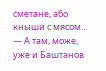сметане, або кныши с мясом...
— А там, може, уже и Баштанов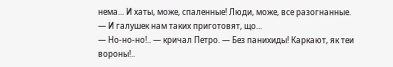нема... И хаты, може, спаленные! Люди, може, все разогнанные.
— И галушек нам таких приготовят, що...
— Но-но-но!.. — кричал Петро. — Без панихиды! Каркают, як теи вороны!..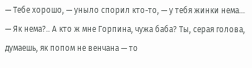— Тебе хорошо, — уныло спорил кто-то, — у тебя жинки нема...
— Як нема?.. А кто ж мне Горпина, чужа баба? Ты, серая голова, думаешь, як попом не венчана — то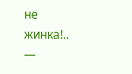не жинка!..
—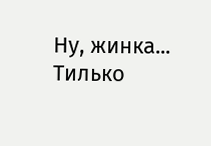Ну, жинка... Тилько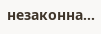незаконна...